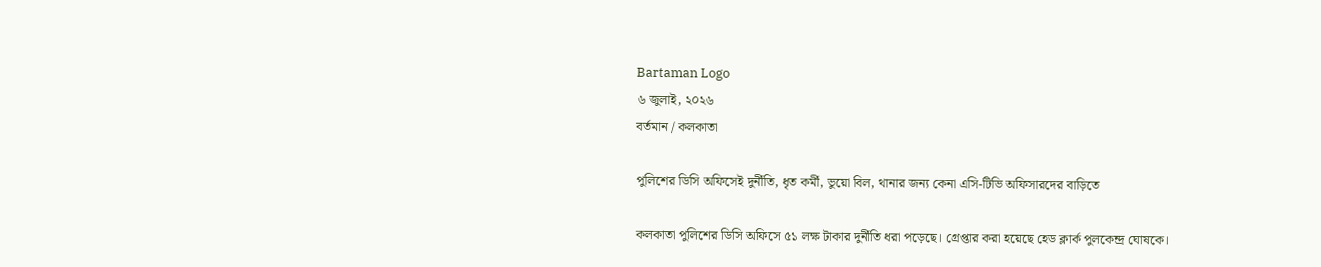Bartaman Logo
৬ জুলাই, ২০২৬
বর্তমান / কলকাতা

পুলিশের ডিসি অফিসেই দুর্নীতি, ধৃত কর্মী, ভুয়ো বিল, থানার জন্য কেনা এসি-টিভি অফিসারদের বাড়িতে

কলকাতা পুলিশের ডিসি অফিসে ৫১ লক্ষ টাকার দুর্নীতি ধরা পড়েছে। গ্রেপ্তার করা হয়েছে হেড ক্লার্ক পুলকেন্দ্র ঘোষকে।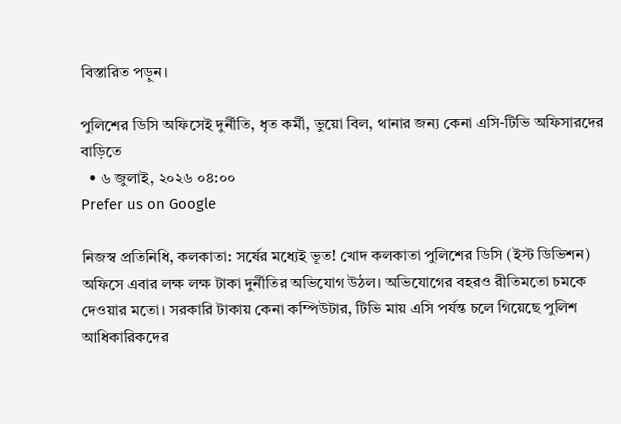বিস্তারিত পড়ুন।

পুলিশের ডিসি অফিসেই দুর্নীতি, ধৃত কর্মী, ভুয়ো বিল, থানার জন্য কেনা এসি-টিভি অফিসারদের বাড়িতে
  • ৬ জুলাই, ২০২৬ ০৪:০০
Prefer us on Google

নিজস্ব প্রতিনিধি, কলকাতা: সর্ষের মধ্যেই ভূত! খোদ কলকাতা পুলিশের ডিসি (ইস্ট ডিভিশন) অফিসে এবার লক্ষ লক্ষ টাকা দুর্নীতির অভিযোগ উঠল। অভিযোগের বহরও রীতিমতো চমকে দেওয়ার মতো। সরকারি টাকায় কেনা কম্পিউটার, টিভি মায় এসি পর্যন্ত চলে গিয়েছে পুলিশ আধিকারিকদের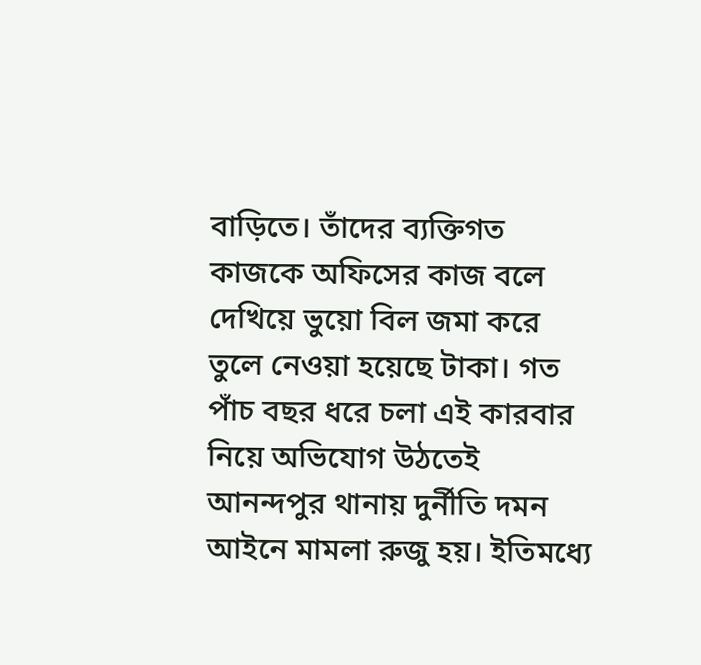বাড়িতে। তাঁদের ব্যক্তিগত কাজকে অফিসের কাজ বলে দেখিয়ে ভুয়ো বিল জমা করে তুলে নেওয়া হয়েছে টাকা। গত পাঁচ বছর ধরে চলা এই কারবার নিয়ে অভিযোগ উঠতেই আনন্দপুর থানায় দুর্নীতি দমন আইনে মামলা রুজু হয়। ইতিমধ্যে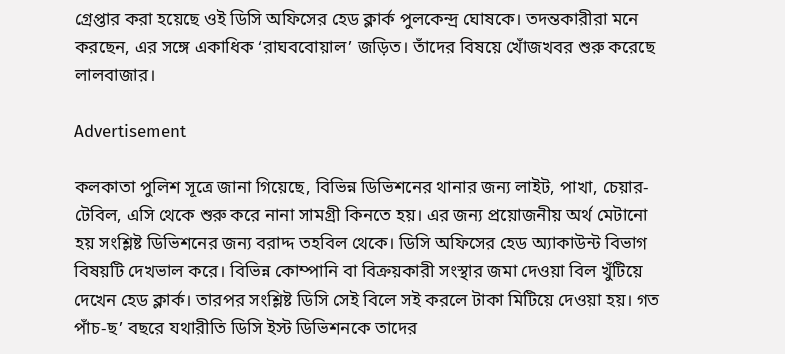গ্রেপ্তার করা হয়েছে ওই ডিসি অফিসের হেড ক্লার্ক পুলকেন্দ্র ঘোষকে। তদন্তকারীরা মনে করছেন, এর সঙ্গে একাধিক ‘রাঘববোয়াল’ জড়িত। তাঁদের বিষয়ে খোঁজখবর শুরু করেছে লালবাজার।

Advertisement

কলকাতা পুলিশ সূত্রে জানা গিয়েছে, বিভিন্ন ডিভিশনের থানার জন্য লাইট, পাখা, চেয়ার-টেবিল, এসি থেকে শুরু করে নানা সামগ্রী কিনতে হয়। এর জন্য প্রয়োজনীয় অর্থ মেটানো হয় সংশ্লিষ্ট ডিভিশনের জন্য বরাদ্দ তহবিল থেকে। ডিসি অফিসের হেড অ্যাকাউন্ট বিভাগ বিষয়টি দেখভাল করে। বিভিন্ন কোম্পানি বা বিক্রয়কারী সংস্থার জমা দেওয়া বিল খুঁটিয়ে দেখেন হেড ক্লার্ক। তারপর সংশ্লিষ্ট ডিসি সেই বিলে সই করলে টাকা মিটিয়ে দেওয়া হয়। গত পাঁচ-ছ’ বছরে যথারীতি ডিসি ইস্ট ডিভিশনকে তাদের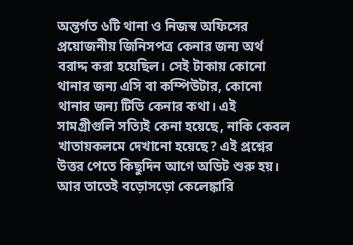অন্তর্গত ৬টি থানা ও নিজস্ব অফিসের প্রয়োজনীয় জিনিসপত্র কেনার জন্য অর্থ বরাদ্দ করা হয়েছিল। সেই টাকায় কোনো থানার জন্য এসি বা কম্পিউটার, কোনো থানার জন্য টিভি কেনার কথা। এই সামগ্রীগুলি সত্যিই কেনা হয়েছে, নাকি কেবল খাতায়কলমে দেখানো হয়েছে? এই প্রশ্নের উত্তর পেতে কিছুদিন আগে অডিট শুরু হয়। আর তাতেই বড়োসড়ো কেলেঙ্কারি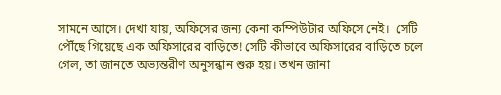সামনে আসে। দেখা যায়, অফিসের জন্য কেনা কম্পিউটার অফিসে নেই।  সেটি পৌঁছে গিয়েছে এক অফিসারের বাড়িতে! সেটি কীভাবে অফিসারের বাড়িতে চলে গেল, তা জানতে অভ্যন্তরীণ অনুসন্ধান শুরু হয়। তখন জানা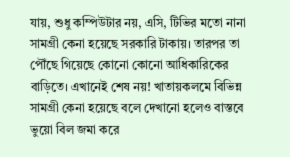যায়, শুধু কম্পিউটার নয়, এসি, টিভির মতো নানা সামগ্রী কেনা হয়েছে সরকারি টাকায়। তারপর তা পৌঁছে গিয়েছে কোনো কোনো আধিকারিকের বাড়িতে। এখানেই শেষ নয়! খাতায়কলমে বিভিন্ন সামগ্রী কেনা হয়েছে বলে দেখানো হলেও বাস্তবে ভুয়ো বিল জমা করে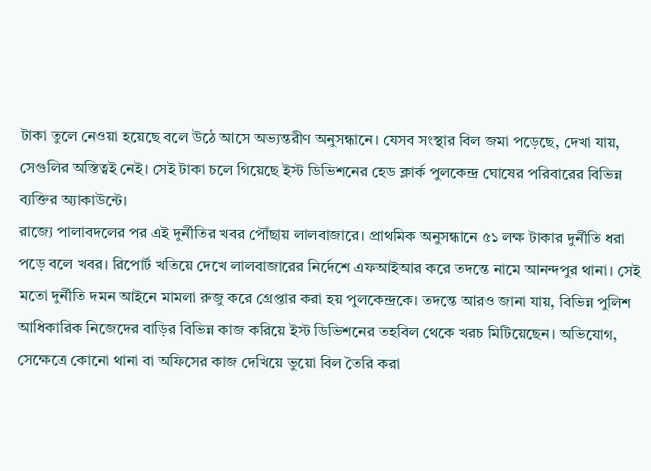টাকা তুলে নেওয়া হয়েছে বলে উঠে আসে অভ্যন্তরীণ অনুসন্ধানে। যেসব সংস্থার বিল জমা পড়েছে, দেখা যায়, সেগুলির অস্তিত্বই নেই। সেই টাকা চলে গিয়েছে ইস্ট ডিভিশনের হেড ক্লার্ক পুলকেন্দ্র ঘোষের পরিবারের বিভিন্ন ব্যক্তির অ্যাকাউন্টে।
রাজ্যে পালাবদলের পর এই দুর্নীতির খবর পৌঁছায় লালবাজারে। প্রাথমিক অনুসন্ধানে ৫১ লক্ষ টাকার দুর্নীতি ধরা পড়ে বলে খবর। রিপোর্ট খতিয়ে দেখে লালবাজারের নির্দেশে এফআইআর করে তদন্তে নামে আনন্দপুর থানা। সেই মতো দুর্নীতি দমন আইনে মামলা রুজু করে গ্রেপ্তার করা হয় পুলকেন্দ্রকে। তদন্তে আরও জানা যায়, বিভিন্ন পুলিশ আধিকারিক নিজেদের বাড়ির বিভিন্ন কাজ করিয়ে ইস্ট ডিভিশনের তহবিল থেকে খরচ মিটিয়েছেন। অভিযোগ, সেক্ষেত্রে কোনো থানা বা অফিসের কাজ দেখিয়ে ভুয়ো বিল তৈরি করা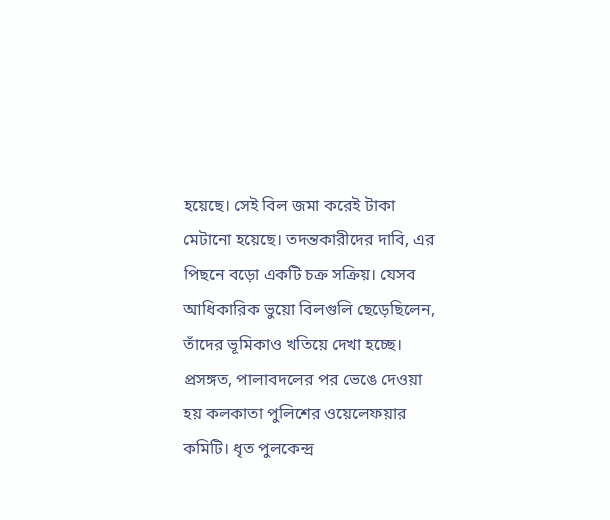হয়েছে। সেই বিল জমা করেই টাকা মেটানো হয়েছে। তদন্তকারীদের দাবি, এর পিছনে বড়ো একটি চক্র সক্রিয়। যেসব আধিকারিক ভুয়ো বিলগুলি ছেড়েছিলেন, তাঁদের ভূমিকাও খতিয়ে দেখা হচ্ছে। প্রসঙ্গত, পালাবদলের পর ভেঙে দেওয়া হয় কলকাতা পুলিশের ওয়েলেফয়ার কমিটি। ধৃত পুলকেন্দ্র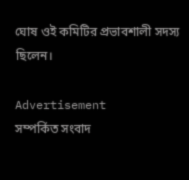ঘোষ ওই কমিটির প্রভাবশালী সদস্য ছিলেন।

Advertisement
সম্পর্কিত সংবাদ